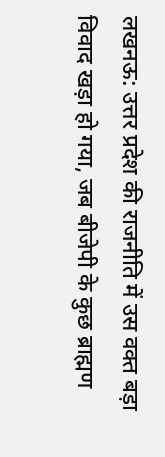लखनऊ: उत्तर प्रदेश की राजनीति में उस वक्त बड़ा विवाद खड़ा हो गया, जब बीजेपी के कुछ ब्राह्मण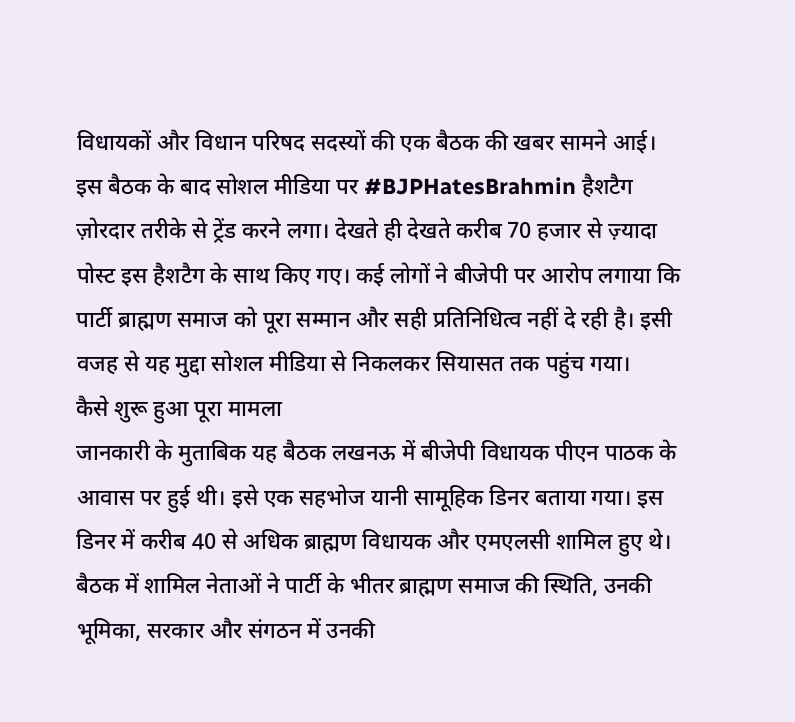विधायकों और विधान परिषद सदस्यों की एक बैठक की खबर सामने आई। इस बैठक के बाद सोशल मीडिया पर #BJPHatesBrahmin हैशटैग ज़ोरदार तरीके से ट्रेंड करने लगा। देखते ही देखते करीब 70 हजार से ज़्यादा पोस्ट इस हैशटैग के साथ किए गए। कई लोगों ने बीजेपी पर आरोप लगाया कि पार्टी ब्राह्मण समाज को पूरा सम्मान और सही प्रतिनिधित्व नहीं दे रही है। इसी वजह से यह मुद्दा सोशल मीडिया से निकलकर सियासत तक पहुंच गया।
कैसे शुरू हुआ पूरा मामला
जानकारी के मुताबिक यह बैठक लखनऊ में बीजेपी विधायक पीएन पाठक के आवास पर हुई थी। इसे एक सहभोज यानी सामूहिक डिनर बताया गया। इस डिनर में करीब 40 से अधिक ब्राह्मण विधायक और एमएलसी शामिल हुए थे।
बैठक में शामिल नेताओं ने पार्टी के भीतर ब्राह्मण समाज की स्थिति, उनकी भूमिका, सरकार और संगठन में उनकी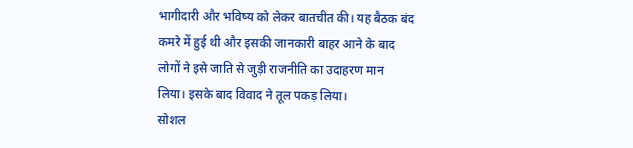भागीदारी और भविष्य को लेकर बातचीत की। यह बैठक बंद कमरे में हुई थी और इसकी जानकारी बाहर आने के बाद लोगों ने इसे जाति से जुड़ी राजनीति का उदाहरण मान लिया। इसके बाद विवाद ने तूल पकड़ लिया।
सोशल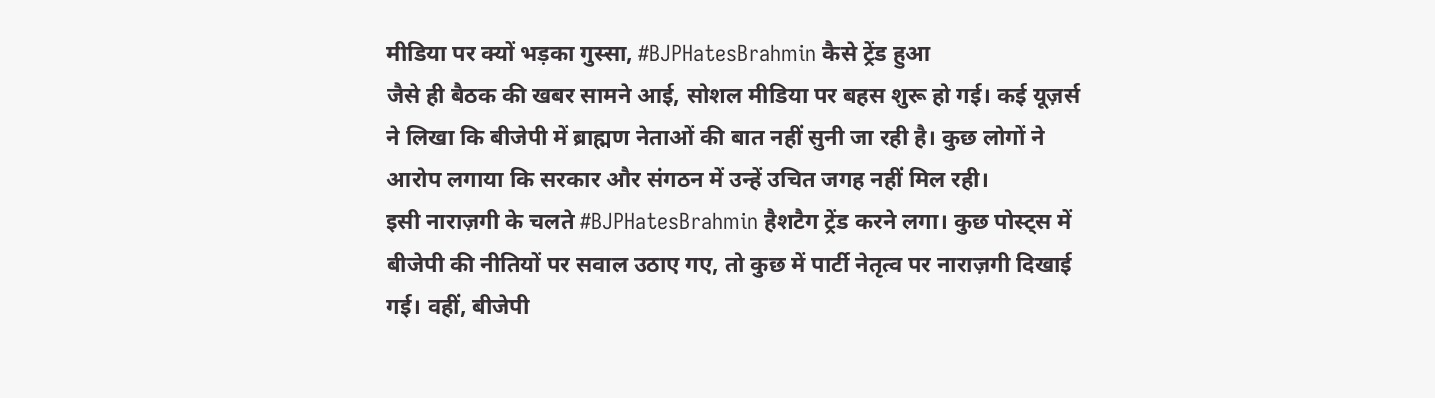मीडिया पर क्यों भड़का गुस्सा, #BJPHatesBrahmin कैसे ट्रेंड हुआ
जैसे ही बैठक की खबर सामने आई, सोशल मीडिया पर बहस शुरू हो गई। कई यूज़र्स ने लिखा कि बीजेपी में ब्राह्मण नेताओं की बात नहीं सुनी जा रही है। कुछ लोगों ने आरोप लगाया कि सरकार और संगठन में उन्हें उचित जगह नहीं मिल रही।
इसी नाराज़गी के चलते #BJPHatesBrahmin हैशटैग ट्रेंड करने लगा। कुछ पोस्ट्स में बीजेपी की नीतियों पर सवाल उठाए गए, तो कुछ में पार्टी नेतृत्व पर नाराज़गी दिखाई गई। वहीं, बीजेपी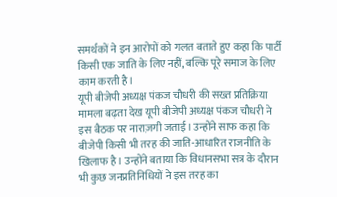समर्थकों ने इन आरोपों को गलत बताते हुए कहा कि पार्टी किसी एक जाति के लिए नहीं, बल्कि पूरे समाज के लिए काम करती है।
यूपी बीजेपी अध्यक्ष पंकज चौधरी की सख्त प्रतिक्रिया
मामला बढ़ता देख यूपी बीजेपी अध्यक्ष पंकज चौधरी ने इस बैठक पर नाराज़गी जताई। उन्होंने साफ कहा कि बीजेपी किसी भी तरह की जाति-आधारित राजनीति के खिलाफ है। उन्होंने बताया कि विधानसभा सत्र के दौरान भी कुछ जनप्रतिनिधियों ने इस तरह का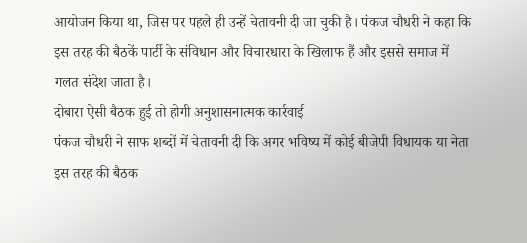आयोजन किया था, जिस पर पहले ही उन्हें चेतावनी दी जा चुकी है। पंकज चौधरी ने कहा कि इस तरह की बैठकें पार्टी के संविधान और विचारधारा के खिलाफ हैं और इससे समाज में गलत संदेश जाता है।
दोबारा ऐसी बैठक हुई तो होगी अनुशासनात्मक कार्रवाई
पंकज चौधरी ने साफ शब्दों में चेतावनी दी कि अगर भविष्य में कोई बीजेपी विधायक या नेता इस तरह की बैठक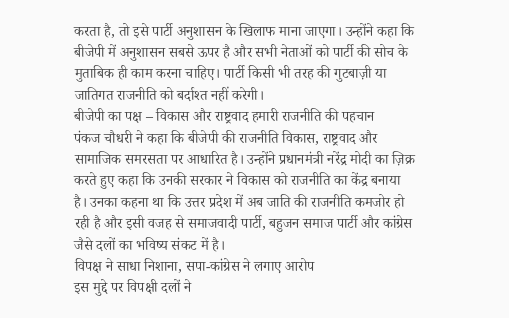करता है, तो इसे पार्टी अनुशासन के खिलाफ माना जाएगा। उन्होंने कहा कि बीजेपी में अनुशासन सबसे ऊपर है और सभी नेताओं को पार्टी की सोच के मुताबिक ही काम करना चाहिए। पार्टी किसी भी तरह की गुटबाज़ी या जातिगत राजनीति को बर्दाश्त नहीं करेगी।
बीजेपी का पक्ष – विकास और राष्ट्रवाद हमारी राजनीति की पहचान
पंकज चौधरी ने कहा कि बीजेपी की राजनीति विकास, राष्ट्रवाद और सामाजिक समरसता पर आधारित है। उन्होंने प्रधानमंत्री नरेंद्र मोदी का ज़िक्र करते हुए कहा कि उनकी सरकार ने विकास को राजनीति का केंद्र बनाया है। उनका कहना था कि उत्तर प्रदेश में अब जाति की राजनीति कमजोर हो रही है और इसी वजह से समाजवादी पार्टी, बहुजन समाज पार्टी और कांग्रेस जैसे दलों का भविष्य संकट में है।
विपक्ष ने साधा निशाना, सपा-कांग्रेस ने लगाए आरोप
इस मुद्दे पर विपक्षी दलों ने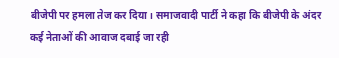बीजेपी पर हमला तेज कर दिया। समाजवादी पार्टी ने कहा कि बीजेपी के अंदर कई नेताओं की आवाज दबाई जा रही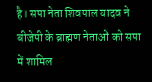है। सपा नेता शिवपाल यादव ने बीजेपी के ब्राह्मण नेताओं को सपा में शामिल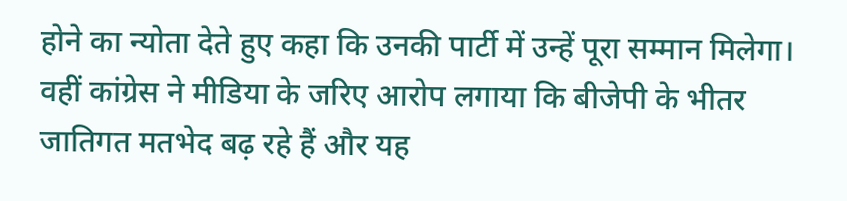होने का न्योता देते हुए कहा कि उनकी पार्टी में उन्हें पूरा सम्मान मिलेगा। वहीं कांग्रेस ने मीडिया के जरिए आरोप लगाया कि बीजेपी के भीतर जातिगत मतभेद बढ़ रहे हैं और यह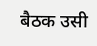बैठक उसी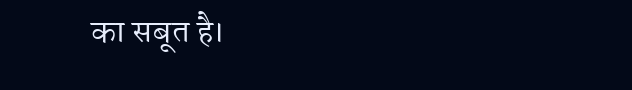का सबूत है।